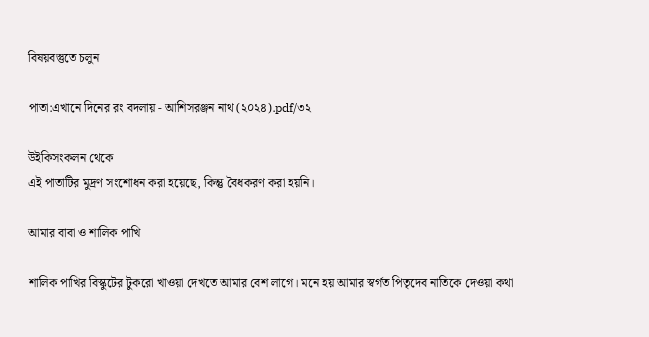বিষয়বস্তুতে চলুন

পাতা:এখানে দিনের রং বদলায় - আশিসরঞ্জন নাথ (২০২৪).pdf/৩২

উইকিসংকলন থেকে
এই পাতাটির মুদ্রণ সংশোধন করা হয়েছে, কিন্তু বৈধকরণ করা হয়নি।

আমার বাবা ও শালিক পাখি

শালিক পাখির বিস্কুটের টুকরো খাওয়া দেখতে আমার বেশ লাগে। মনে হয় আমার স্বর্গত পিতৃদেব নাতিকে দেওয়া কথা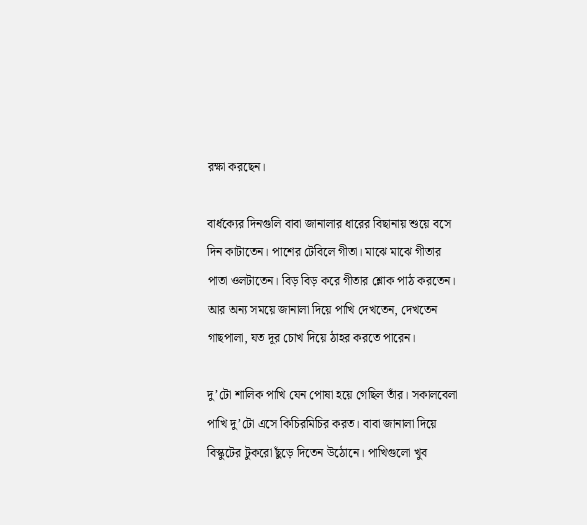রক্ষা করছেন।

বার্ধক্যের দিনগুলি বাবা জানালার ধারের বিছানায় শুয়ে বসে দিন কাটাতেন। পাশের টেবিলে গীতা। মাঝে মাঝে গীতার পাতা ওলটাতেন। বিড় বিড় করে গীতার শ্লোক পাঠ করতেন। আর অন্য সময়ে জানালা দিয়ে পাখি দেখতেন, দেখতেন গাছপালা, যত দূর চোখ দিয়ে ঠাহর করতে পারেন।

দু’টো শালিক পাখি যেন পোষা হয়ে গেছিল তাঁর। সকালবেলা পাখি দু’টো এসে কিচিরমিচির করত। বাবা জানালা দিয়ে বিস্কুটের টুকরো ছুঁড়ে দিতেন উঠোনে। পাখিগুলো খুব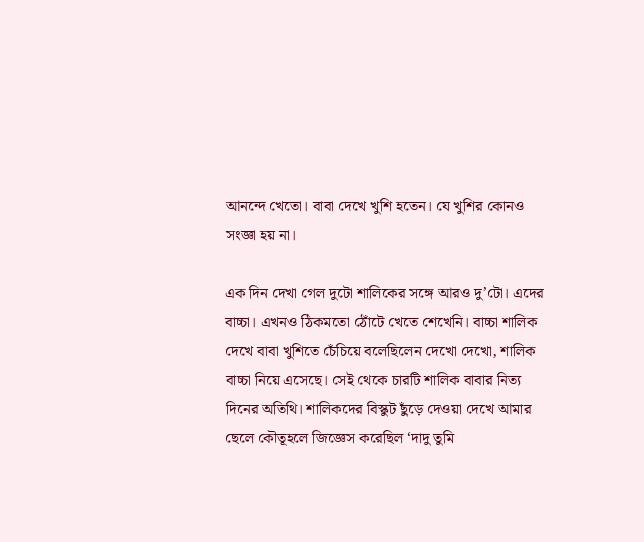আনন্দে খেতো। বাবা দেখে খুশি হতেন। যে খুশির কোনও সংজ্ঞা হয় না।

এক দিন দেখা গেল দুটো শালিকের সঙ্গে আরও দু’টো। এদের বাচ্চা। এখনও ঠিকমতো ঠোঁটে খেতে শেখেনি। বাচ্চা শালিক দেখে বাবা খুশিতে চেঁচিয়ে বলেছিলেন দেখো দেখো, শালিক বাচ্চা নিয়ে এসেছে। সেই থেকে চারটি শালিক বাবার নিত্য দিনের অতিথি। শালিকদের বিস্কুট ছুঁড়ে দেওয়া দেখে আমার ছেলে কৌতূহলে জিজ্ঞেস করেছিল ‘দাদু তুমি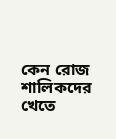কেন রোজ শালিকদের খেতে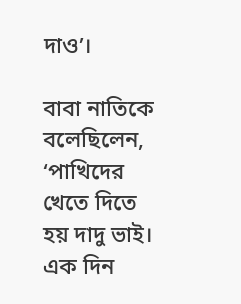দাও’।

বাবা নাতিকে বলেছিলেন, ‘পাখিদের খেতে দিতে হয় দাদু ভাই। এক দিন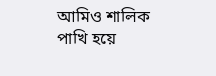আমিও শালিক পাখি হয়ে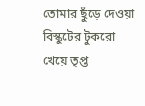তোমার ছুঁড়ে দেওয়া বিস্কুটের টুকরো খেয়ে তৃপ্ত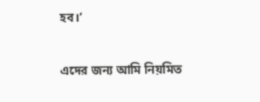হব।’

এদের জন্য আমি নিয়মিত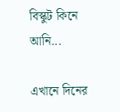বিস্কুট কিনে আনি...

এখানে দিনের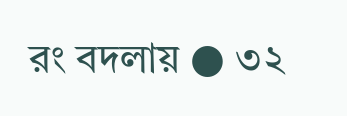রং বদলায় ● ৩২